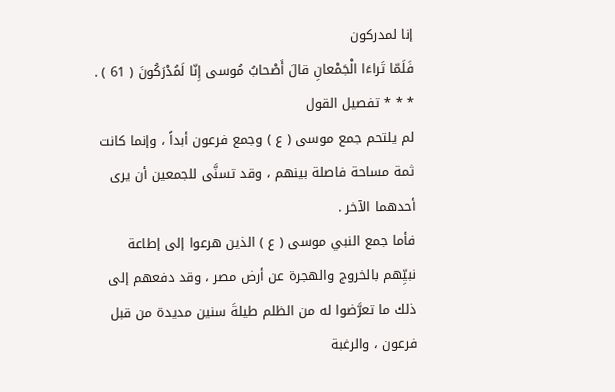إنا لمدركون
فَلَمّا تَراءَا الْجَمْعانِ قالَ أَصْحابُ مُوسى إِنّا لَمُدْرَكُونَ ( 61 ) .
* * * تفصيل القول
لم يلتحم جمع موسى ( ع ) وجمع فرعون أبداً ، وإنما كانت ثمة مساحة فاصلة بينهم ، وقد تسنَّى للجمعين أن يرى أحدهما الآخر .
فأما جمع النبي موسى ( ع ) الذين هرعوا إلى إطاعة نبيِّهم بالخروج والهجرة عن أرض مصر ، وقد دفعهم إلى ذلك ما تعرَّضوا له من الظلم طيلةَ سنين مديدة من قبل فرعون ، والرغبة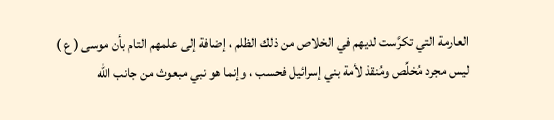العارمة التي تكرَّست لديهم في الخلاص من ذلك الظلم ، إضافة إلى علمهم التام بأن موسى ( ع ) ليس مجرد مُخلِّص ومُنقذ لأمة بني إسرائيل فحسب ، وإنما هو نبي مبعوث من جانب الله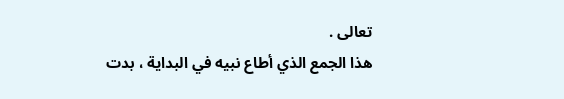تعالى .
هذا الجمع الذي أطاع نبيه في البداية ، بدت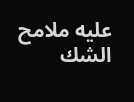عليه ملامح الشك